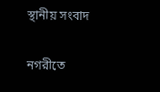স্থানীয় সংবাদ

নগরীতে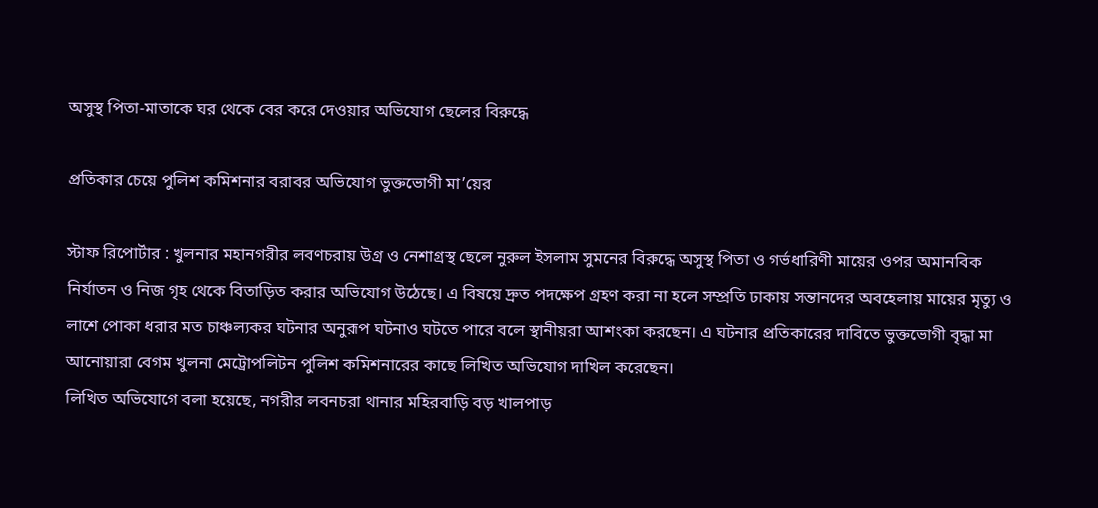অসুস্থ পিতা-মাতাকে ঘর থেকে বের করে দেওয়ার অভিযোগ ছেলের বিরুদ্ধে

প্রতিকার চেয়ে পুলিশ কমিশনার বরাবর অভিযোগ ভুক্তভোগী মা’য়ের

স্টাফ রিপোর্টার : খুলনার মহানগরীর লবণচরায় উগ্র ও নেশাগ্রস্থ ছেলে নুরুল ইসলাম সুমনের বিরুদ্ধে অসুস্থ পিতা ও গর্ভধারিণী মায়ের ওপর অমানবিক নির্যাতন ও নিজ গৃহ থেকে বিতাড়িত করার অভিযোগ উঠেছে। এ বিষয়ে দ্রুত পদক্ষেপ গ্রহণ করা না হলে সম্প্রতি ঢাকায় সন্তানদের অবহেলায় মায়ের মৃত্যু ও লাশে পোকা ধরার মত চাঞ্চল্যকর ঘটনার অনুরূপ ঘটনাও ঘটতে পারে বলে স্থানীয়রা আশংকা করছেন। এ ঘটনার প্রতিকারের দাবিতে ভুক্তভোগী বৃদ্ধা মা আনোয়ারা বেগম খুলনা মেট্রোপলিটন পুলিশ কমিশনারের কাছে লিখিত অভিযোগ দাখিল করেছেন।
লিখিত অভিযোগে বলা হয়েছে, নগরীর লবনচরা থানার মহিরবাড়ি বড় খালপাড়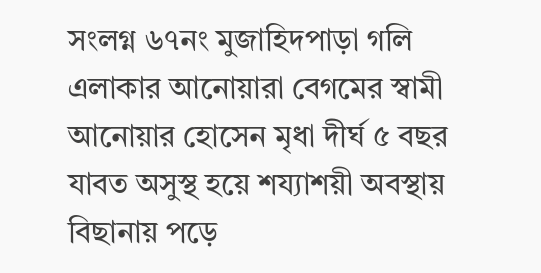সংলগ্ন ৬৭নং মুজাহিদপাড়া গলি এলাকার আনোয়ারা বেগমের স্বামী আনোয়ার হোসেন মৃধা দীর্ঘ ৫ বছর যাবত অসুস্থ হয়ে শয্যাশয়ী অবস্থায় বিছানায় পড়ে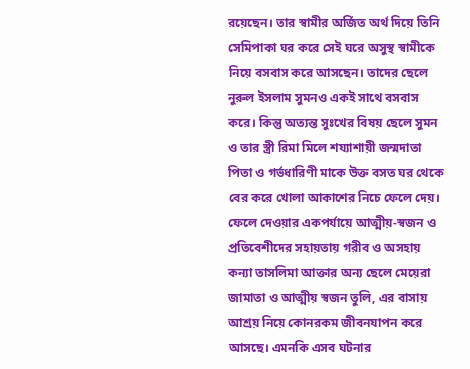রয়েছেন। তার স্বামীর অর্জিত অর্থ দিয়ে তিনি সেমিপাকা ঘর করে সেই ঘরে অসুস্থ স্বামীকে নিয়ে বসবাস করে আসছেন। তাদের ছেলে নুরুল ইসলাম সুমনও একই সাথে বসবাস করে। কিন্তু অত্যন্ত সুঃখের বিষয় ছেলে সুমন ও তার স্ত্রী রিমা মিলে শয্যাশায়ী জন্মদাতা পিতা ও গর্ভধারিণী মাকে উক্ত বসত ঘর থেকে বের করে খোলা আকাশের নিচে ফেলে দেয়। ফেলে দেওয়ার একপর্যায়ে আত্মীয়-স্বজন ও প্রতিবেশীদের সহায়তায় গরীব ও অসহায় কন্যা তাসলিমা আক্তার অন্য ছেলে মেয়েরা জামাতা ও আত্মীয় স্বজন তুলি, এর বাসায় আশ্রয় নিয়ে কোনরকম জীবনযাপন করে আসছে। এমনকি এসব ঘটনার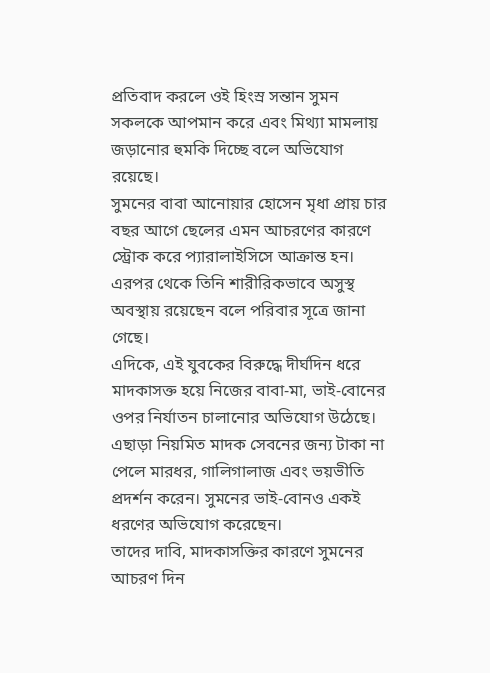প্রতিবাদ করলে ওই হিংস্র সন্তান সুমন সকলকে আপমান করে এবং মিথ্যা মামলায় জড়ানোর হুমকি দিচ্ছে বলে অভিযোগ রয়েছে।
সুমনের বাবা আনোয়ার হোসেন মৃধা প্রায় চার বছর আগে ছেলের এমন আচরণের কারণে স্ট্রোক করে প্যারালাইসিসে আক্রান্ত হন। এরপর থেকে তিনি শারীরিকভাবে অসুস্থ অবস্থায় রয়েছেন বলে পরিবার সূত্রে জানা গেছে।
এদিকে, এই যুবকের বিরুদ্ধে দীর্ঘদিন ধরে মাদকাসক্ত হয়ে নিজের বাবা-মা, ভাই-বোনের ওপর নির্যাতন চালানোর অভিযোগ উঠেছে। এছাড়া নিয়মিত মাদক সেবনের জন্য টাকা না পেলে মারধর, গালিগালাজ এবং ভয়ভীতি প্রদর্শন করেন। সুমনের ভাই-বোনও একই ধরণের অভিযোগ করেছেন।
তাদের দাবি, মাদকাসক্তির কারণে সুমনের আচরণ দিন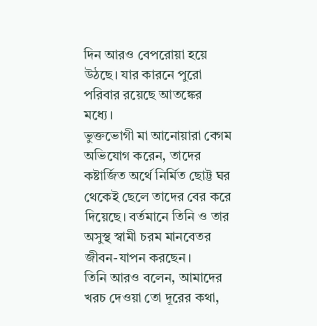দিন আরও বেপরোয়া হয়ে উঠছে। যার কারনে পুরো পরিবার রয়েছে আতঙ্কের মধ্যে।
ভুক্তভোগী মা আনোয়ারা বেগম অভিযোগ করেন, তাদের কষ্টার্জিত অর্থে নির্মিত ছোট্ট ঘর থেকেই ছেলে তাদের বের করে দিয়েছে। বর্তমানে তিনি ও তার অসুস্থ স্বামী চরম মানবেতর জীবন-যাপন করছেন।
তিনি আরও বলেন, আমাদের খরচ দেওয়া তো দূরের কথা,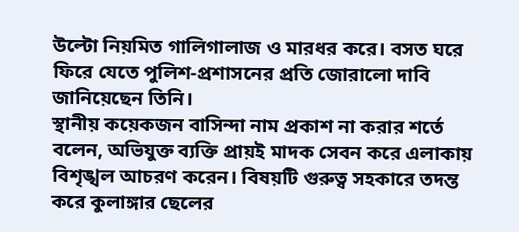উল্টো নিয়মিত গালিগালাজ ও মারধর করে। বসত ঘরে ফিরে যেতে পুলিশ-প্রশাসনের প্রতি জোরালো দাবি জানিয়েছেন তিনি।
স্থানীয় কয়েকজন বাসিন্দা নাম প্রকাশ না করার শর্তে বলেন, অভিযুক্ত ব্যক্তি প্রায়ই মাদক সেবন করে এলাকায় বিশৃঙ্খল আচরণ করেন। বিষয়টি গুরুত্ব সহকারে তদন্ত করে কুলাঙ্গার ছেলের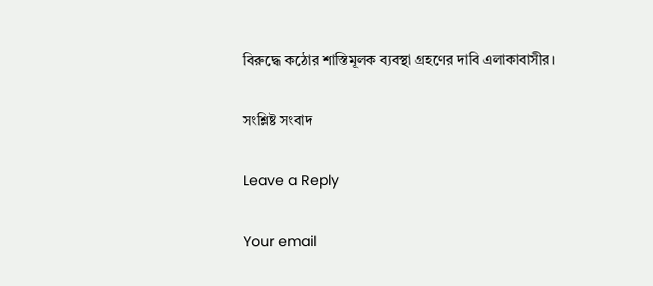বিরুদ্ধে কঠোর শাস্তিমূলক ব্যবস্থা গ্রহণের দাবি এলাকাবাসীর।

সংশ্লিষ্ট সংবাদ

Leave a Reply

Your email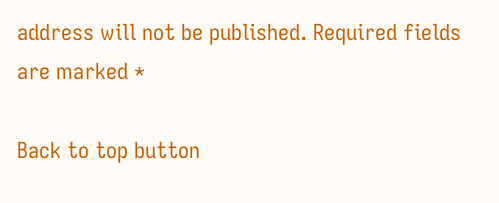address will not be published. Required fields are marked *

Back to top button